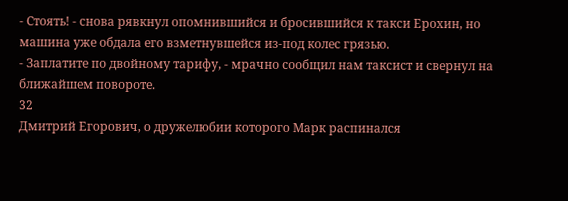- Стоять! - снова рявкнул опомнившийся и бросившийся к такси Ерохин, но машина уже обдала его взметнувшейся из-под колес грязью.
- Заплатите по двойному тарифу, - мрачно сообщил нам таксист и свернул на ближайшем повороте.
32
Дмитрий Егорович, о дружелюбии которого Марк распинался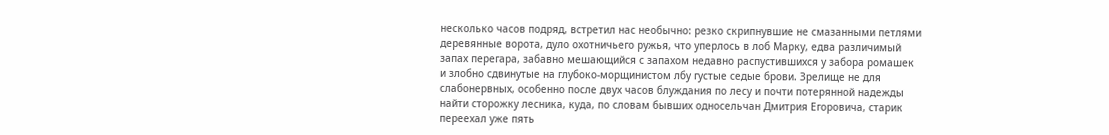несколько часов подряд, встретил нас необычно: резко скрипнувшие не смазанными петлями деревянные ворота, дуло охотничьего ружья, что уперлось в лоб Марку, едва различимый запах перегара, забавно мешающийся с запахом недавно распустившихся у забора ромашек и злобно сдвинутые на глубоко-морщинистом лбу густые седые брови. Зрелище не для слабонервных, особенно после двух часов блуждания по лесу и почти потерянной надежды найти сторожку лесника, куда, по словам бывших односельчан Дмитрия Егоровича, старик переехал уже пять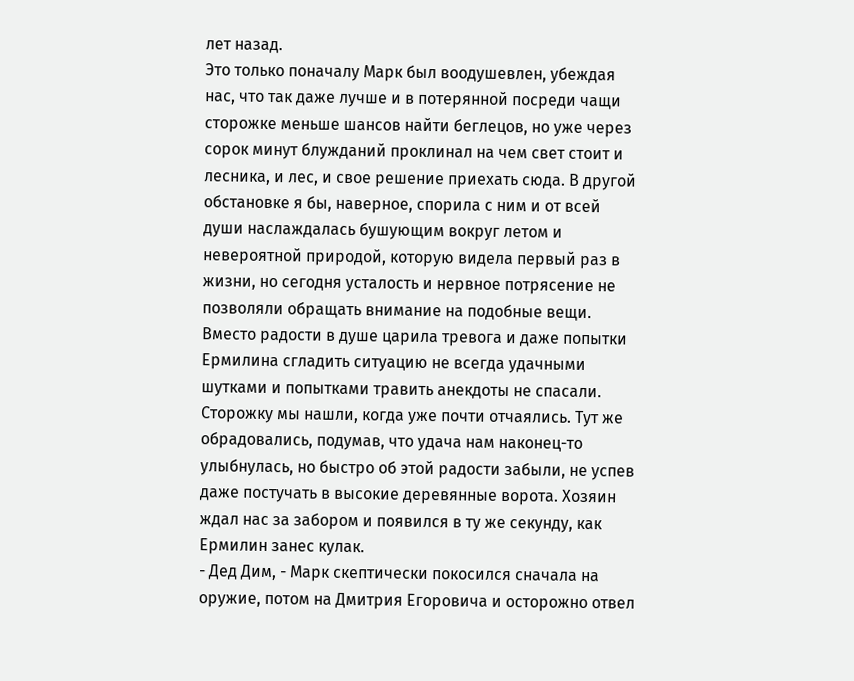лет назад.
Это только поначалу Марк был воодушевлен, убеждая нас, что так даже лучше и в потерянной посреди чащи сторожке меньше шансов найти беглецов, но уже через сорок минут блужданий проклинал на чем свет стоит и лесника, и лес, и свое решение приехать сюда. В другой обстановке я бы, наверное, спорила с ним и от всей души наслаждалась бушующим вокруг летом и невероятной природой, которую видела первый раз в жизни, но сегодня усталость и нервное потрясение не позволяли обращать внимание на подобные вещи. Вместо радости в душе царила тревога и даже попытки Ермилина сгладить ситуацию не всегда удачными шутками и попытками травить анекдоты не спасали.
Сторожку мы нашли, когда уже почти отчаялись. Тут же обрадовались, подумав, что удача нам наконец-то улыбнулась, но быстро об этой радости забыли, не успев даже постучать в высокие деревянные ворота. Хозяин ждал нас за забором и появился в ту же секунду, как Ермилин занес кулак.
- Дед Дим, - Марк скептически покосился сначала на оружие, потом на Дмитрия Егоровича и осторожно отвел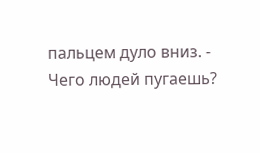пальцем дуло вниз. - Чего людей пугаешь?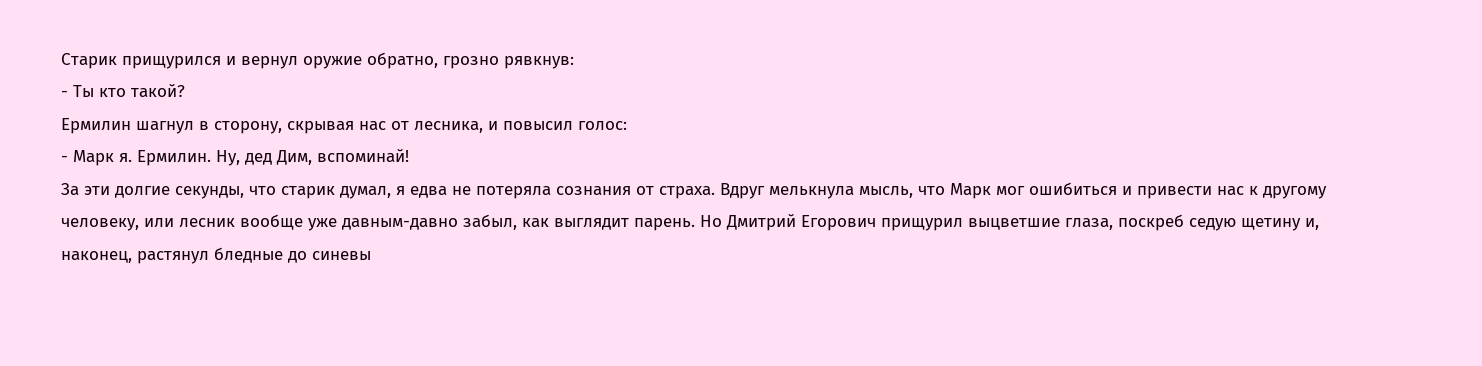Старик прищурился и вернул оружие обратно, грозно рявкнув:
- Ты кто такой?
Ермилин шагнул в сторону, скрывая нас от лесника, и повысил голос:
- Марк я. Ермилин. Ну, дед Дим, вспоминай!
За эти долгие секунды, что старик думал, я едва не потеряла сознания от страха. Вдруг мелькнула мысль, что Марк мог ошибиться и привести нас к другому человеку, или лесник вообще уже давным-давно забыл, как выглядит парень. Но Дмитрий Егорович прищурил выцветшие глаза, поскреб седую щетину и, наконец, растянул бледные до синевы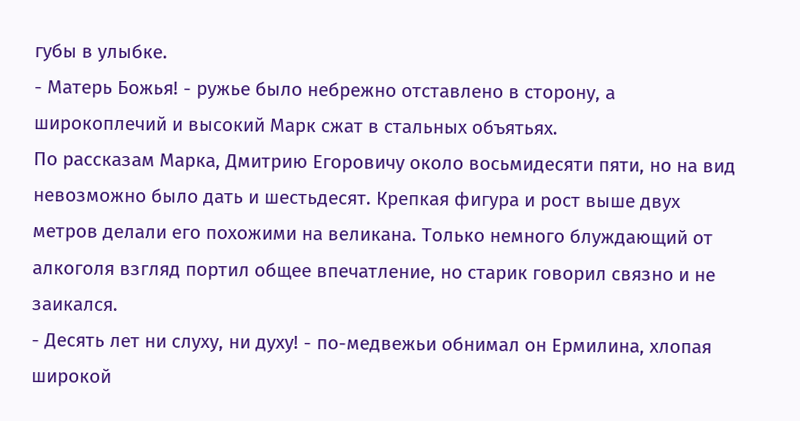губы в улыбке.
- Матерь Божья! - ружье было небрежно отставлено в сторону, а широкоплечий и высокий Марк сжат в стальных объятьях.
По рассказам Марка, Дмитрию Егоровичу около восьмидесяти пяти, но на вид невозможно было дать и шестьдесят. Крепкая фигура и рост выше двух метров делали его похожими на великана. Только немного блуждающий от алкоголя взгляд портил общее впечатление, но старик говорил связно и не заикался.
- Десять лет ни слуху, ни духу! - по-медвежьи обнимал он Ермилина, хлопая широкой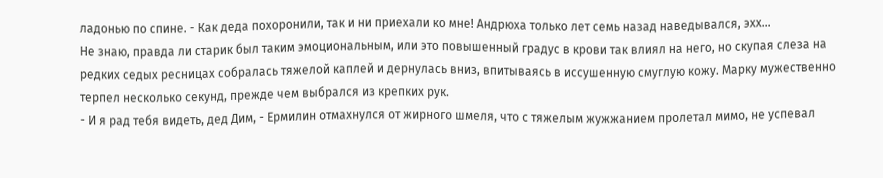ладонью по спине. - Как деда похоронили, так и ни приехали ко мне! Андрюха только лет семь назад наведывался, эхх…
Не знаю, правда ли старик был таким эмоциональным, или это повышенный градус в крови так влиял на него, но скупая слеза на редких седых ресницах собралась тяжелой каплей и дернулась вниз, впитываясь в иссушенную смуглую кожу. Марку мужественно терпел несколько секунд, прежде чем выбрался из крепких рук.
- И я рад тебя видеть, дед Дим, - Ермилин отмахнулся от жирного шмеля, что с тяжелым жужжанием пролетал мимо, не успевал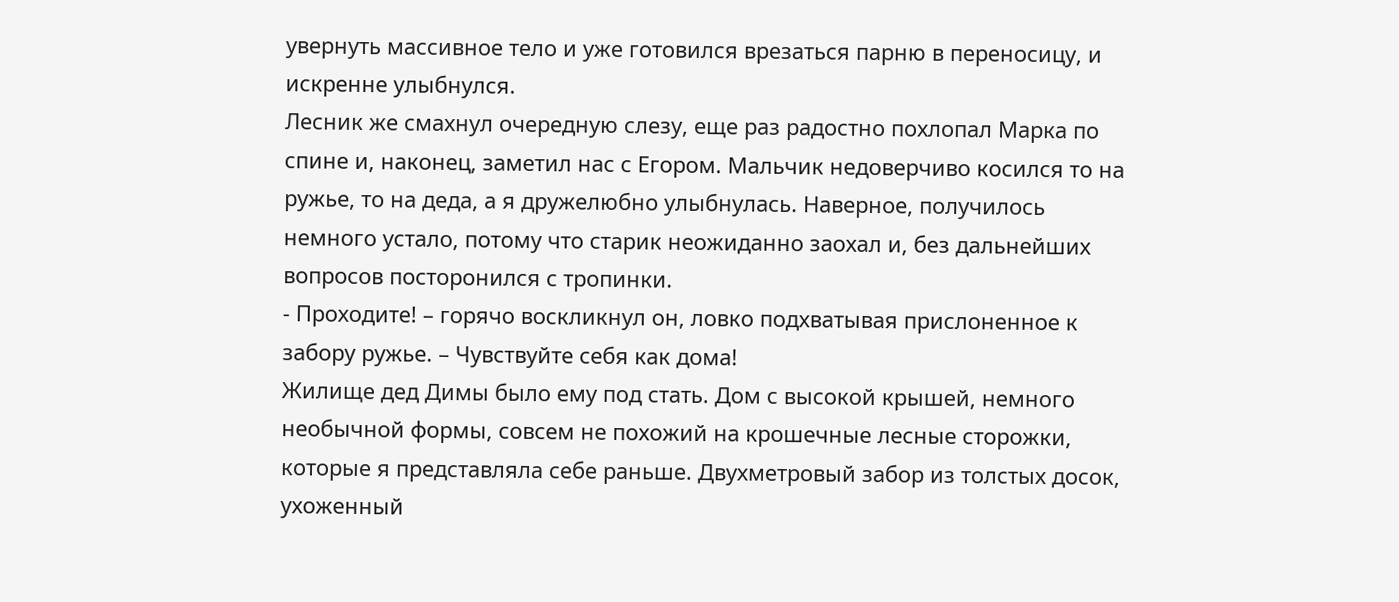увернуть массивное тело и уже готовился врезаться парню в переносицу, и искренне улыбнулся.
Лесник же смахнул очередную слезу, еще раз радостно похлопал Марка по спине и, наконец, заметил нас с Егором. Мальчик недоверчиво косился то на ружье, то на деда, а я дружелюбно улыбнулась. Наверное, получилось немного устало, потому что старик неожиданно заохал и, без дальнейших вопросов посторонился с тропинки.
- Проходите! – горячо воскликнул он, ловко подхватывая прислоненное к забору ружье. – Чувствуйте себя как дома!
Жилище дед Димы было ему под стать. Дом с высокой крышей, немного необычной формы, совсем не похожий на крошечные лесные сторожки, которые я представляла себе раньше. Двухметровый забор из толстых досок, ухоженный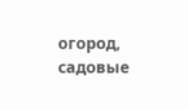огород, садовые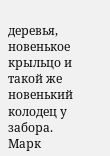деревья, новенькое крыльцо и такой же новенький колодец у забора. Марк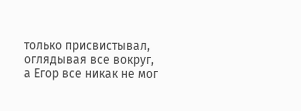только присвистывал, оглядывая все вокруг, а Егор все никак не мог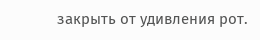закрыть от удивления рот.